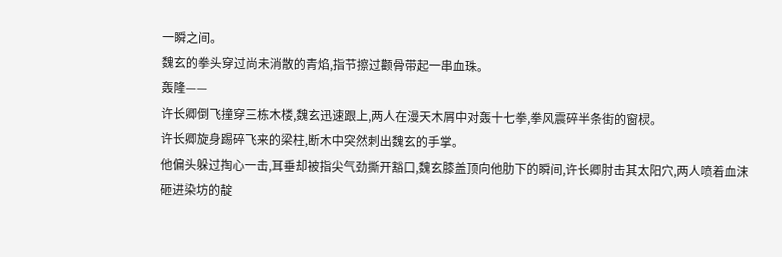一瞬之间。
魏玄的拳头穿过尚未消散的青焰,指节擦过颧骨带起一串血珠。
轰隆——
许长卿倒飞撞穿三栋木楼,魏玄迅速跟上,两人在漫天木屑中对轰十七拳,拳风震碎半条街的窗棂。
许长卿旋身踢碎飞来的梁柱,断木中突然刺出魏玄的手掌。
他偏头躲过掏心一击,耳垂却被指尖气劲撕开豁口,魏玄膝盖顶向他肋下的瞬间,许长卿肘击其太阳穴,两人喷着血沫砸进染坊的靛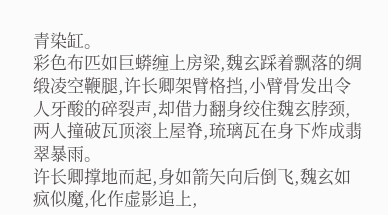青染缸。
彩色布匹如巨蟒缠上房梁,魏玄踩着飘落的绸缎凌空鞭腿,许长卿架臂格挡,小臂骨发出令人牙酸的碎裂声,却借力翻身绞住魏玄脖颈,两人撞破瓦顶滚上屋脊,琉璃瓦在身下炸成翡翠暴雨。
许长卿撑地而起,身如箭矢向后倒飞,魏玄如疯似魔,化作虚影追上,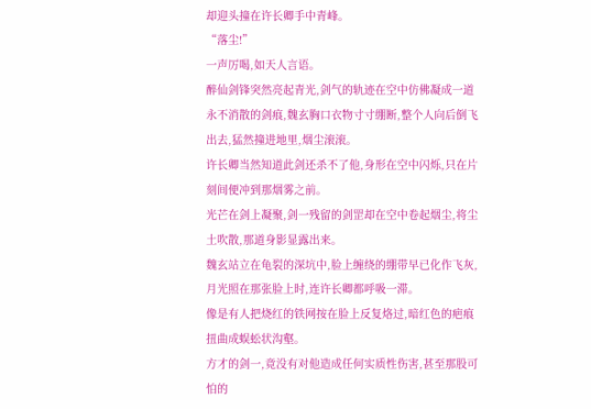却迎头撞在许长卿手中青峰。
“落尘!”
一声厉喝,如天人言语。
醉仙剑锋突然亮起青光,剑气的轨迹在空中仿佛凝成一道永不消散的剑痕,魏玄胸口衣物寸寸绷断,整个人向后倒飞出去,猛然撞进地里,烟尘滚滚。
许长卿当然知道此剑还杀不了他,身形在空中闪烁,只在片刻间便冲到那烟雾之前。
光芒在剑上凝聚,剑一残留的剑罡却在空中卷起烟尘,将尘土吹散,那道身影显露出来。
魏玄站立在龟裂的深坑中,脸上缠绕的绷带早已化作飞灰,月光照在那张脸上时,连许长卿都呼吸一滞。
像是有人把烧红的铁网按在脸上反复烙过,暗红色的疤痕扭曲成蜈蚣状沟壑。
方才的剑一,竟没有对他造成任何实质性伤害,甚至那股可怕的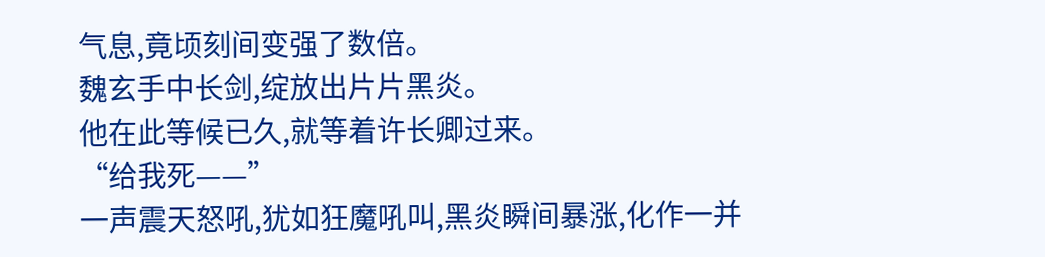气息,竟顷刻间变强了数倍。
魏玄手中长剑,绽放出片片黑炎。
他在此等候已久,就等着许长卿过来。
“给我死——”
一声震天怒吼,犹如狂魔吼叫,黑炎瞬间暴涨,化作一并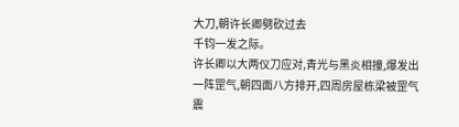大刀,朝许长卿劈砍过去
千钧一发之际。
许长卿以大两仪刀应对,青光与黑炎相撞,爆发出一阵罡气,朝四面八方排开,四周房屋栋梁被罡气震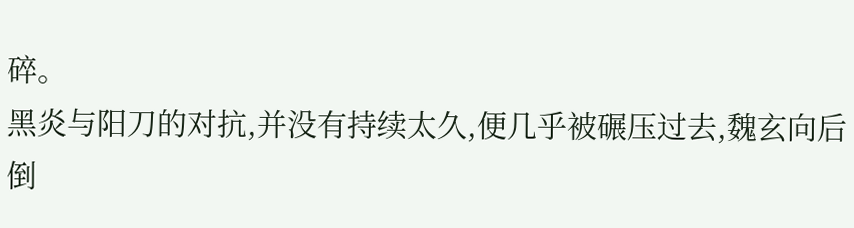碎。
黑炎与阳刀的对抗,并没有持续太久,便几乎被碾压过去,魏玄向后倒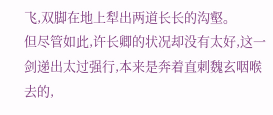飞,双脚在地上犁出两道长长的沟壑。
但尽管如此,许长卿的状况却没有太好,这一剑递出太过强行,本来是奔着直刺魏玄咽喉去的,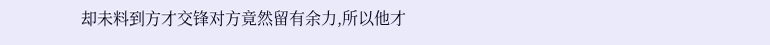却未料到方才交锋对方竟然留有余力,所以他才